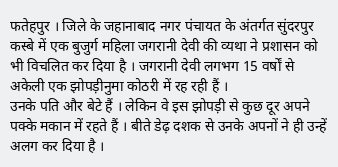फतेहपुर । जिले के जहानाबाद नगर पंचायत के अंतर्गत सुंदरपुर कस्बे में एक बुजुर्ग महिला जगरानी देवी की व्यथा ने प्रशासन को भी विचलित कर दिया है । जगरानी देवी लगभग 15 वर्षों से अकेली एक झोपड़ीनुमा कोठरी में रह रही हैं ।
उनके पति और बेटे हैं । लेकिन वे इस झोपड़ी से कुछ दूर अपने पक्के मकान में रहते हैं । बीते डेढ़ दशक से उनके अपनों ने ही उन्हें अलग कर दिया है ।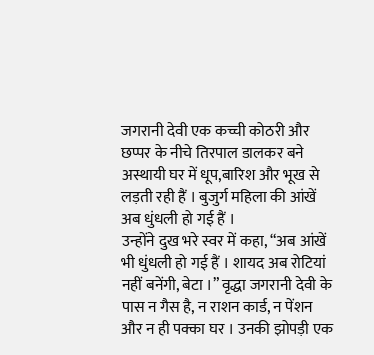जगरानी देवी एक कच्ची कोठरी और छप्पर के नीचे तिरपाल डालकर बने अस्थायी घर में धूप,बारिश और भूख से लड़ती रही हैं । बुजुर्ग महिला की आंखें अब धुंधली हो गई हैं ।
उन्होंने दुख भरे स्वर में कहा, “अब आंखें भी धुंधली हो गई हैं । शायद अब रोटियां नहीं बनेंगी, बेटा ।” वृद्धा जगरानी देवी के पास न गैस है, न राशन कार्ड, न पेंशन और न ही पक्का घर । उनकी झोपड़ी एक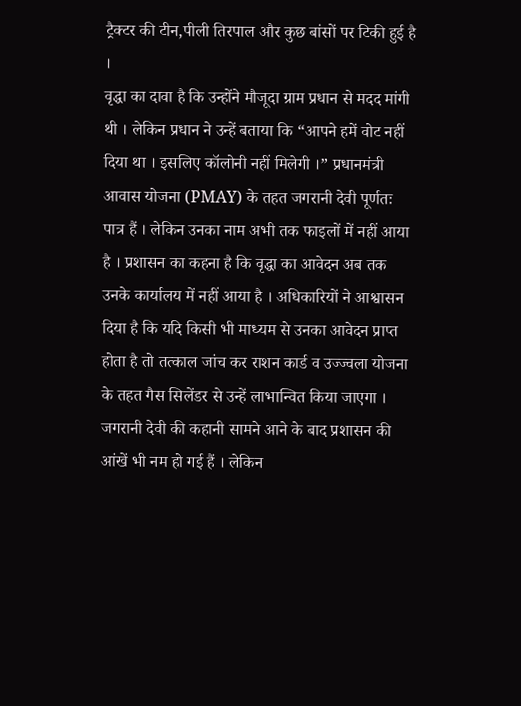ट्रैक्टर की टीन,पीली तिरपाल और कुछ बांसों पर टिकी हुई है ।
वृद्धा का दावा है कि उन्होंने मौजूदा ग्राम प्रधान से मदद मांगी थी । लेकिन प्रधान ने उन्हें बताया कि “आपने हमें वोट नहीं दिया था । इसलिए कॉलोनी नहीं मिलेगी ।” प्रधानमंत्री आवास योजना (PMAY) के तहत जगरानी देवी पूर्णतः पात्र हैं । लेकिन उनका नाम अभी तक फाइलों में नहीं आया है । प्रशासन का कहना है कि वृद्धा का आवेदन अब तक उनके कार्यालय में नहीं आया है । अधिकारियों ने आश्वासन दिया है कि यदि किसी भी माध्यम से उनका आवेदन प्राप्त होता है तो तत्काल जांच कर राशन कार्ड व उज्ज्वला योजना के तहत गैस सिलेंडर से उन्हें लाभान्वित किया जाएगा । जगरानी देवी की कहानी सामने आने के बाद प्रशासन की आंखें भी नम हो गई हैं । लेकिन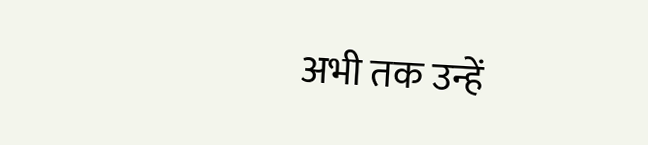अभी तक उन्हें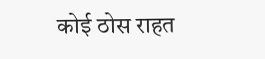कोई ठोस राहत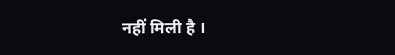नहीं मिली है ।